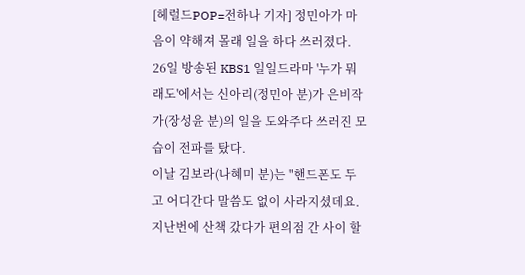[헤럴드POP=전하나 기자] 정민아가 마음이 약해져 몰래 일을 하다 쓰러졌다.
26일 방송된 KBS1 일일드라마 '누가 뭐래도'에서는 신아리(정민아 분)가 은비작가(장성윤 분)의 일을 도와주다 쓰러진 모습이 전파를 탔다.
이날 김보라(나혜미 분)는 "핸드폰도 두고 어디간다 말씀도 없이 사라지셨데요. 지난번에 산책 갔다가 편의점 간 사이 할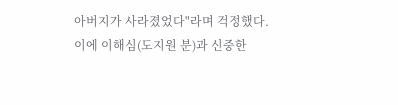아버지가 사라졌었다"라며 걱정했다. 이에 이해심(도지원 분)과 신중한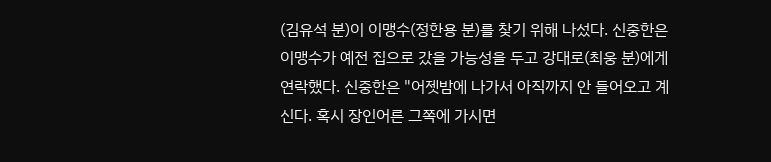(김유석 분)이 이맹수(정한용 분)를 찾기 위해 나섰다. 신중한은 이맹수가 예전 집으로 갔을 가능성을 두고 강대로(최웅 분)에게 연락했다. 신중한은 "어젯밤에 나가서 아직까지 안 들어오고 계신다. 혹시 장인어른 그쪽에 가시면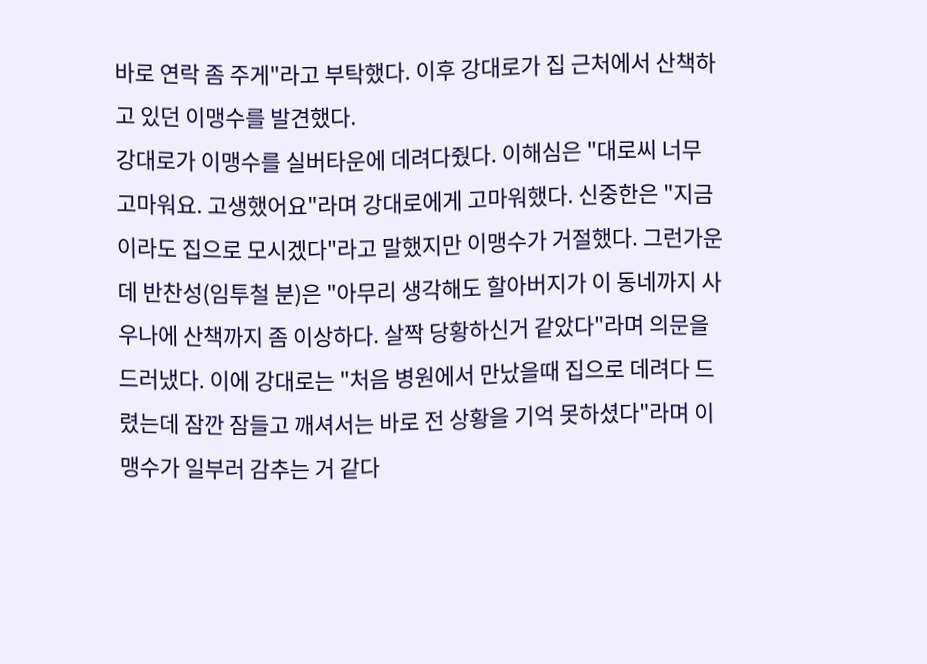바로 연락 좀 주게"라고 부탁했다. 이후 강대로가 집 근처에서 산책하고 있던 이맹수를 발견했다.
강대로가 이맹수를 실버타운에 데려다줬다. 이해심은 "대로씨 너무 고마워요. 고생했어요"라며 강대로에게 고마워했다. 신중한은 "지금이라도 집으로 모시겠다"라고 말했지만 이맹수가 거절했다. 그런가운데 반찬성(임투철 분)은 "아무리 생각해도 할아버지가 이 동네까지 사우나에 산책까지 좀 이상하다. 살짝 당황하신거 같았다"라며 의문을 드러냈다. 이에 강대로는 "처음 병원에서 만났을때 집으로 데려다 드렸는데 잠깐 잠들고 깨셔서는 바로 전 상황을 기억 못하셨다"라며 이맹수가 일부러 감추는 거 같다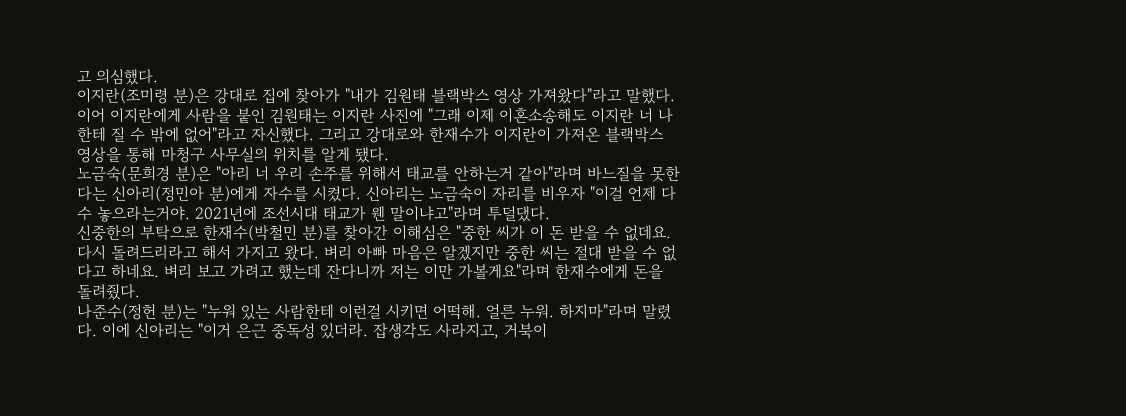고 의심했다.
이지란(조미령 분)은 강대로 집에 찾아가 "내가 김원태 블랙박스 영상 가져왔다"라고 말했다. 이어 이지란에게 사람을 붙인 김원태는 이지란 사진에 "그래 이제 이혼소송해도 이지란 너 나한테 질 수 밖에 없어"라고 자신했다. 그리고 강대로와 한재수가 이지란이 가져온 블랙박스 영상을 통해 마청구 사무실의 위치를 알게 됐다.
노금숙(문희경 분)은 "아리 너 우리 손주를 위해서 태교를 안하는거 같아"라며 바느질을 못한다는 신아리(정민아 분)에게 자수를 시켰다. 신아리는 노금숙이 자리를 비우자 "이걸 언제 다 수 놓으라는거야. 2021년에 조선시대 태교가 웬 말이냐고"라며 투덜댔다.
신중한의 부탁으로 한재수(박철민 분)를 찾아간 이해심은 "중한 씨가 이 돈 받을 수 없데요. 다시 돌려드리라고 해서 가지고 왔다. 벼리 아빠 마음은 알겠지만 중한 씨는 절대 받을 수 없다고 하네요. 벼리 보고 가려고 했는데 잔다니까 저는 이만 가볼게요"라며 한재수에게 돈을 돌려줬다.
나준수(정헌 분)는 "누워 있는 사람한테 이런걸 시키면 어떡해. 얼른 누워. 하지마"라며 말렸다. 이에 신아리는 "이거 은근 중독성 있더라. 잡생각도 사라지고, 거북이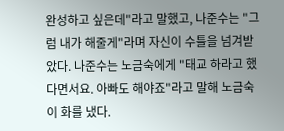완성하고 싶은데"라고 말했고, 나준수는 "그럼 내가 해줄게"라며 자신이 수틀을 넘겨받았다. 나준수는 노금숙에게 "태교 하라고 했다면서요. 아빠도 해야죠"라고 말해 노금숙이 화를 냈다.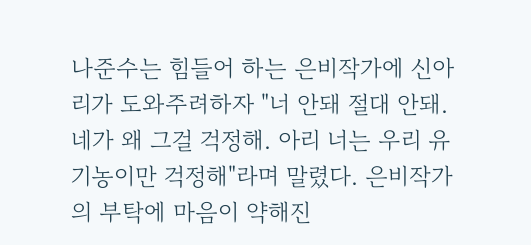나준수는 힘들어 하는 은비작가에 신아리가 도와주려하자 "너 안돼 절대 안돼. 네가 왜 그걸 걱정해. 아리 너는 우리 유기농이만 걱정해"라며 말렸다. 은비작가의 부탁에 마음이 약해진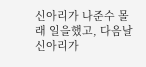신아리가 나준수 몰래 일을했고, 다음날 신아리가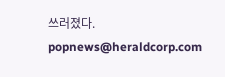쓰러졌다.
popnews@heraldcorp.com